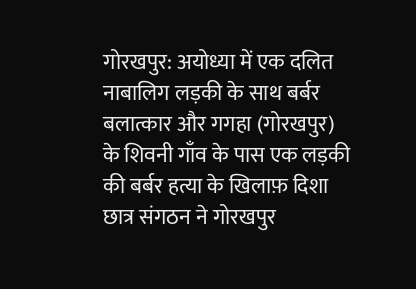गोरखपुर: अयोध्या में एक दलित नाबालिग लड़की के साथ बर्बर बलात्कार और गगहा (गोरखपुर) के शिवनी गाँव के पास एक लड़की की बर्बर हत्या के खिलाफ़ दिशा छात्र संगठन ने गोरखपुर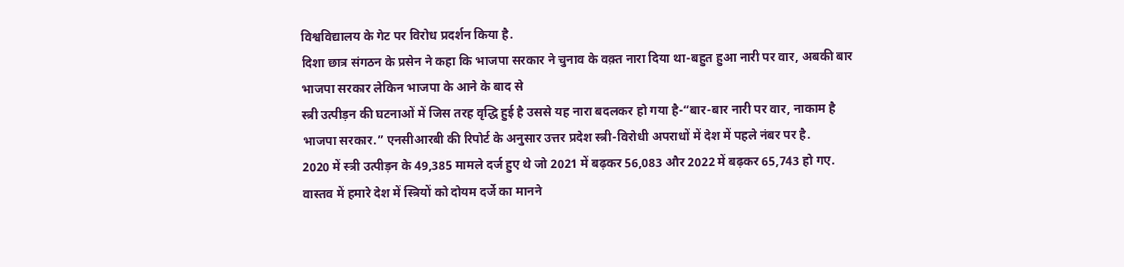विश्वविद्यालय के गेट पर विरोध प्रदर्शन किया है.
दिशा छात्र संगठन के प्रसेन ने कहा कि भाजपा सरकार ने चुनाव के वक़्त नारा दिया था-बहुत हुआ नारी पर वार, अबकी बार भाजपा सरकार लेकिन भाजपा के आने के बाद से
स्त्री उत्पीड़न की घटनाओं में जिस तरह वृद्धि हुई है उससे यह नारा बदलकर हो गया है-“बार-बार नारी पर वार, नाकाम है भाजपा सरकार.” एनसीआरबी की रिपोर्ट के अनुसार उत्तर प्रदेश स्त्री-विरोधी अपराधों में देश में पहले नंबर पर है.
2020 में स्त्री उत्पीड़न के 49,385 मामले दर्ज हुए थे जो 2021 में बढ़कर 56,083 और 2022 में बढ़कर 65,743 हो गए. वास्तव में हमारे देश में स्त्रियों को दोयम दर्जे का मानने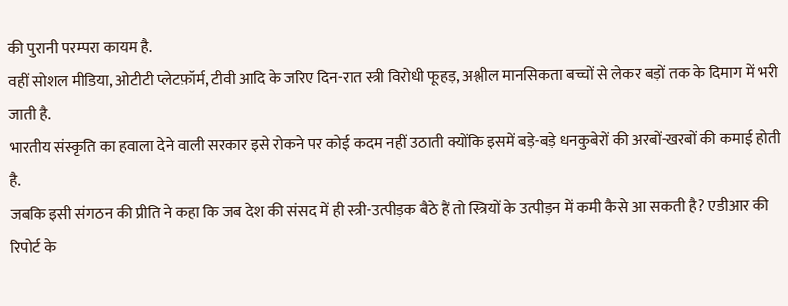की पुरानी परम्परा कायम है.
वहीं सोशल मीडिया, ओटीटी प्लेटफ़ॉर्म, टीवी आदि के जरिए दिन-रात स्त्री विरोधी फूहड़, अश्लील मानसिकता बच्चों से लेकर बड़ों तक के दिमाग में भरी जाती है.
भारतीय संस्कृति का हवाला देने वाली सरकार इसे रोकने पर कोई कदम नहीं उठाती क्योंकि इसमें बड़े-बड़े धनकुबेरों की अरबों-खरबों की कमाई होती है.
जबकि इसी संगठन की प्रीति ने कहा कि जब देश की संसद में ही स्त्री-उत्पीड़क बैठे हैं तो स्त्रियों के उत्पीड़न में कमी कैसे आ सकती है? एडीआर की रिपोर्ट के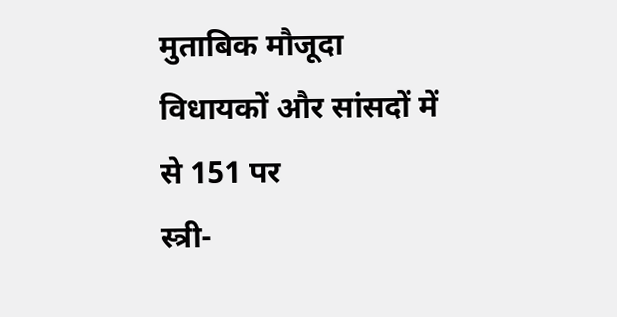मुताबिक मौजूदा विधायकों और सांसदों में से 151 पर
स्त्री-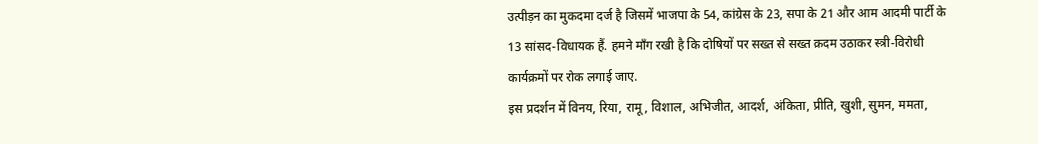उत्पीड़न का मुकदमा दर्ज है जिसमें भाजपा के 54, कांग्रेस के 23, सपा के 21 और आम आदमी पार्टी के 13 सांसद-विधायक हैं. हमने माँग रखी है कि दोषियों पर सख्त से सख्त क़दम उठाकर स्त्री-विरोधी कार्यक्रमों पर रोक लगाई जाए.
इस प्रदर्शन में विनय, रिया, रामू, विशाल, अभिजीत, आदर्श, अंकिता, प्रीति, खुशी, सुमन, ममता,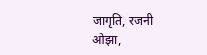जागृति, रजनी ओझा,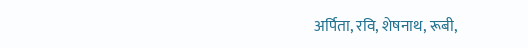अर्पिता, रवि, शेषनाथ, रूबी,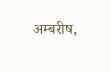अम्बरीष,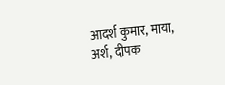आदर्श कुमार, माया, अर्श, दीपक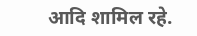आदि शामिल रहे.